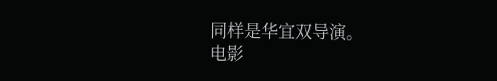同样是华宜双导演。
电影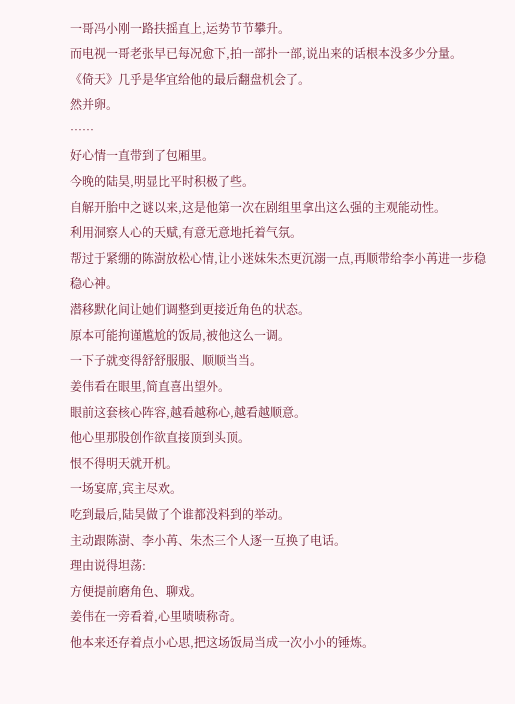一哥冯小刚一路扶摇直上,运势节节攀升。
而电视一哥老张早已每况愈下,拍一部扑一部,说出来的话根本没多少分量。
《倚天》几乎是华宜给他的最后翻盘机会了。
然并卵。
……
好心情一直带到了包厢里。
今晚的陆昊,明显比平时积极了些。
自解开胎中之谜以来,这是他第一次在剧组里拿出这么强的主观能动性。
利用洞察人心的天赋,有意无意地托着气氛。
帮过于紧绷的陈澍放松心情,让小迷妹朱杰更沉溺一点,再顺带给李小苒进一步稳稳心神。
潜移默化间让她们调整到更接近角色的状态。
原本可能拘谨尴尬的饭局,被他这么一调。
一下子就变得舒舒服服、顺顺当当。
姜伟看在眼里,简直喜出望外。
眼前这套核心阵容,越看越称心,越看越顺意。
他心里那股创作欲直接顶到头顶。
恨不得明天就开机。
一场宴席,宾主尽欢。
吃到最后,陆昊做了个谁都没料到的举动。
主动跟陈澍、李小苒、朱杰三个人逐一互换了电话。
理由说得坦荡:
方便提前磨角色、聊戏。
姜伟在一旁看着,心里啧啧称奇。
他本来还存着点小心思,把这场饭局当成一次小小的锤炼。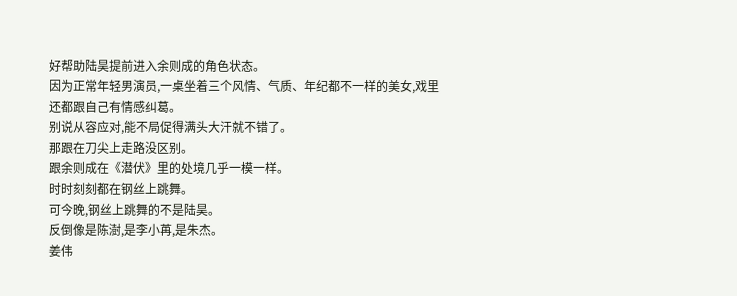好帮助陆昊提前进入余则成的角色状态。
因为正常年轻男演员,一桌坐着三个风情、气质、年纪都不一样的美女,戏里还都跟自己有情感纠葛。
别说从容应对,能不局促得满头大汗就不错了。
那跟在刀尖上走路没区别。
跟余则成在《潜伏》里的处境几乎一模一样。
时时刻刻都在钢丝上跳舞。
可今晚,钢丝上跳舞的不是陆昊。
反倒像是陈澍,是李小苒,是朱杰。
姜伟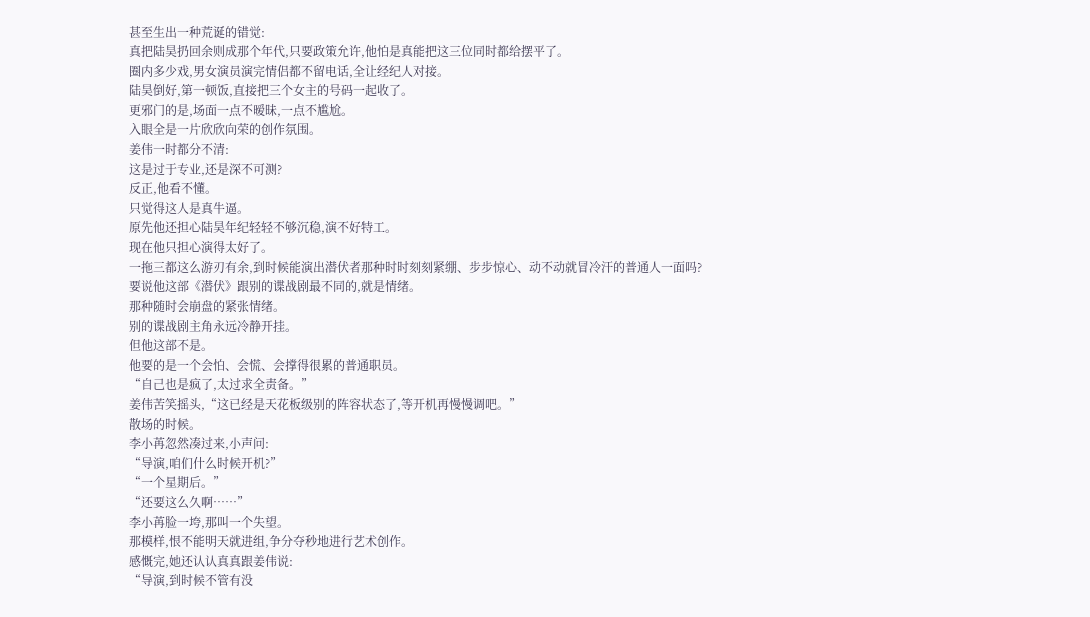甚至生出一种荒诞的错觉:
真把陆昊扔回余则成那个年代,只要政策允许,他怕是真能把这三位同时都给摆平了。
圈内多少戏,男女演员演完情侣都不留电话,全让经纪人对接。
陆昊倒好,第一顿饭,直接把三个女主的号码一起收了。
更邪门的是,场面一点不暧昧,一点不尴尬。
入眼全是一片欣欣向荣的创作氛围。
姜伟一时都分不清:
这是过于专业,还是深不可测?
反正,他看不懂。
只觉得这人是真牛逼。
原先他还担心陆昊年纪轻轻不够沉稳,演不好特工。
现在他只担心演得太好了。
一拖三都这么游刃有余,到时候能演出潜伏者那种时时刻刻紧绷、步步惊心、动不动就冒冷汗的普通人一面吗?
要说他这部《潜伏》跟别的谍战剧最不同的,就是情绪。
那种随时会崩盘的紧张情绪。
别的谍战剧主角永远冷静开挂。
但他这部不是。
他要的是一个会怕、会慌、会撑得很累的普通职员。
“自己也是疯了,太过求全责备。”
姜伟苦笑摇头,“这已经是天花板级别的阵容状态了,等开机再慢慢调吧。”
散场的时候。
李小苒忽然凑过来,小声问:
“导演,咱们什么时候开机?”
“一个星期后。”
“还要这么久啊……”
李小苒脸一垮,那叫一个失望。
那模样,恨不能明天就进组,争分夺秒地进行艺术创作。
感慨完,她还认认真真跟姜伟说:
“导演,到时候不管有没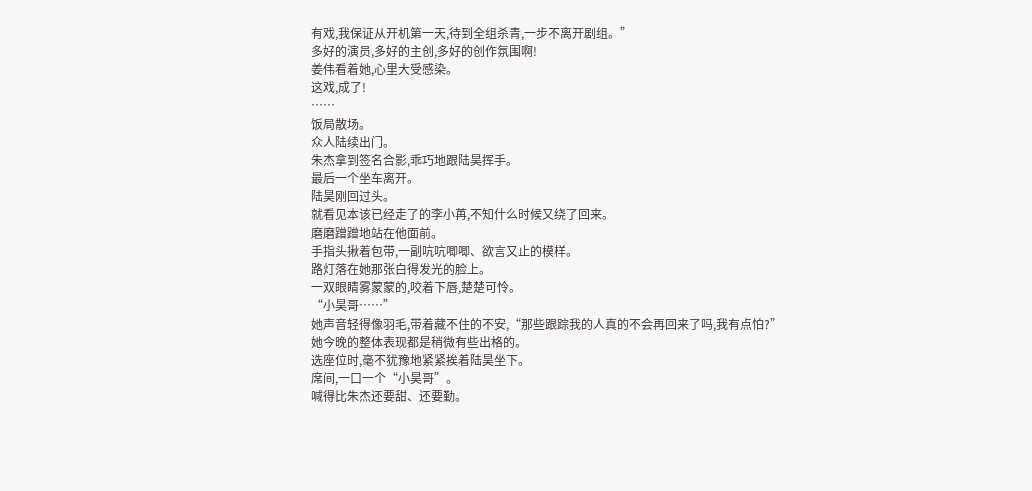有戏,我保证从开机第一天,待到全组杀青,一步不离开剧组。”
多好的演员,多好的主创,多好的创作氛围啊!
姜伟看着她,心里大受感染。
这戏,成了!
……
饭局散场。
众人陆续出门。
朱杰拿到签名合影,乖巧地跟陆昊挥手。
最后一个坐车离开。
陆昊刚回过头。
就看见本该已经走了的李小苒,不知什么时候又绕了回来。
磨磨蹭蹭地站在他面前。
手指头揪着包带,一副吭吭唧唧、欲言又止的模样。
路灯落在她那张白得发光的脸上。
一双眼睛雾蒙蒙的,咬着下唇,楚楚可怜。
“小昊哥……”
她声音轻得像羽毛,带着藏不住的不安,“那些跟踪我的人真的不会再回来了吗,我有点怕?”
她今晚的整体表现都是稍微有些出格的。
选座位时,毫不犹豫地紧紧挨着陆昊坐下。
席间,一口一个“小昊哥”。
喊得比朱杰还要甜、还要勤。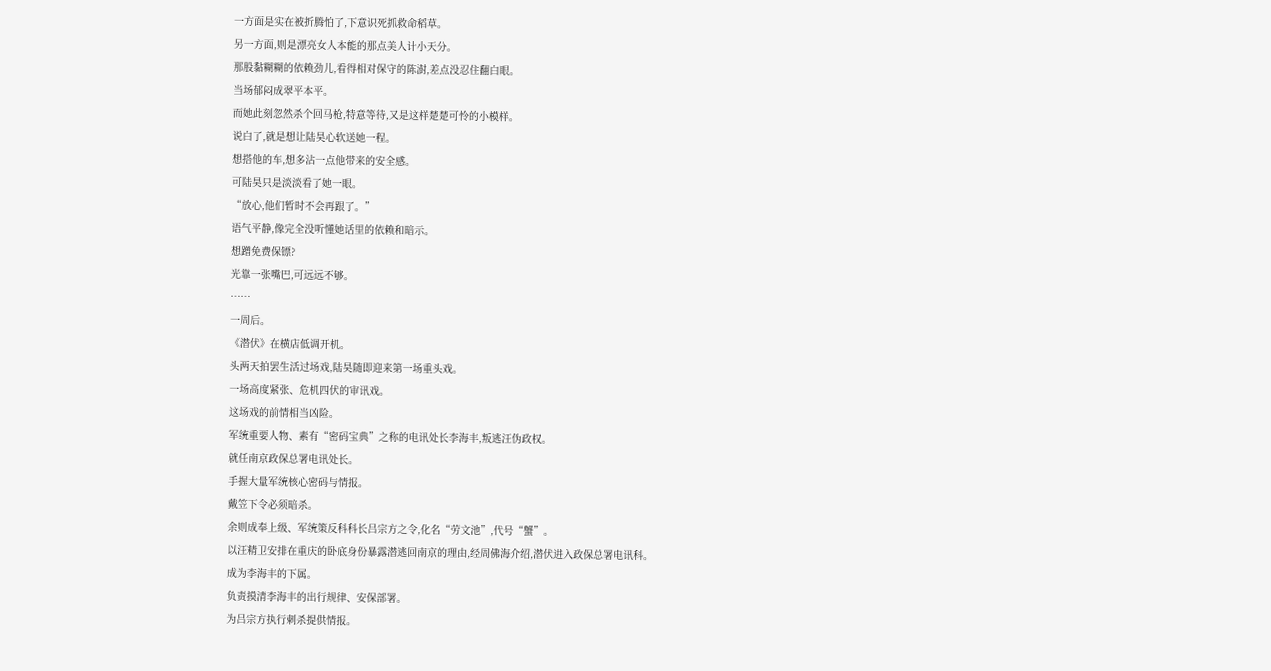一方面是实在被折腾怕了,下意识死抓救命稻草。
另一方面,则是漂亮女人本能的那点美人计小天分。
那股黏糊糊的依赖劲儿,看得相对保守的陈澍,差点没忍住翻白眼。
当场郁闷成翠平本平。
而她此刻忽然杀个回马枪,特意等待,又是这样楚楚可怜的小模样。
说白了,就是想让陆昊心软送她一程。
想搭他的车,想多沾一点他带来的安全感。
可陆昊只是淡淡看了她一眼。
“放心,他们暂时不会再跟了。”
语气平静,像完全没听懂她话里的依赖和暗示。
想蹭免费保镖?
光靠一张嘴巴,可远远不够。
……
一周后。
《潜伏》在横店低调开机。
头两天拍罢生活过场戏,陆昊随即迎来第一场重头戏。
一场高度紧张、危机四伏的审讯戏。
这场戏的前情相当凶险。
军统重要人物、素有“密码宝典”之称的电讯处长李海丰,叛逃汪伪政权。
就任南京政保总署电讯处长。
手握大量军统核心密码与情报。
戴笠下令必须暗杀。
余则成奉上级、军统策反科科长吕宗方之令,化名“劳文池”,代号“蟹”。
以汪精卫安排在重庆的卧底身份暴露潜逃回南京的理由,经周佛海介绍,潜伏进入政保总署电讯科。
成为李海丰的下属。
负责摸清李海丰的出行规律、安保部署。
为吕宗方执行刺杀提供情报。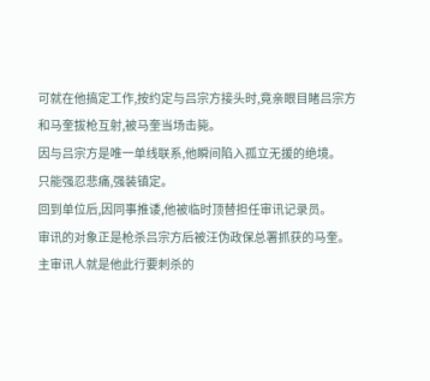可就在他搞定工作,按约定与吕宗方接头时,竟亲眼目睹吕宗方和马奎拔枪互射,被马奎当场击毙。
因与吕宗方是唯一单线联系,他瞬间陷入孤立无援的绝境。
只能强忍悲痛,强装镇定。
回到单位后,因同事推诿,他被临时顶替担任审讯记录员。
审讯的对象正是枪杀吕宗方后被汪伪政保总署抓获的马奎。
主审讯人就是他此行要刺杀的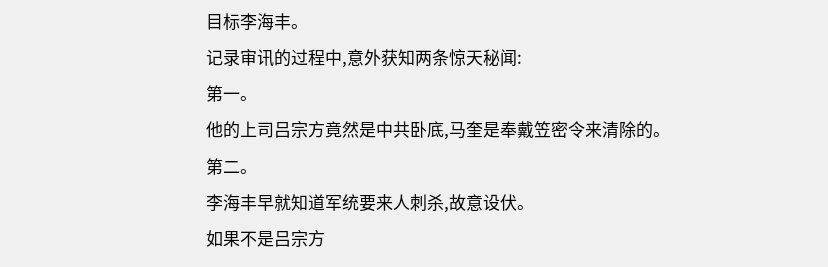目标李海丰。
记录审讯的过程中,意外获知两条惊天秘闻:
第一。
他的上司吕宗方竟然是中共卧底,马奎是奉戴笠密令来清除的。
第二。
李海丰早就知道军统要来人刺杀,故意设伏。
如果不是吕宗方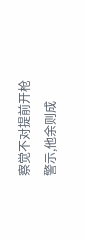察觉不对提前开枪警示,他余则成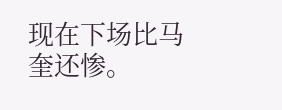现在下场比马奎还惨。